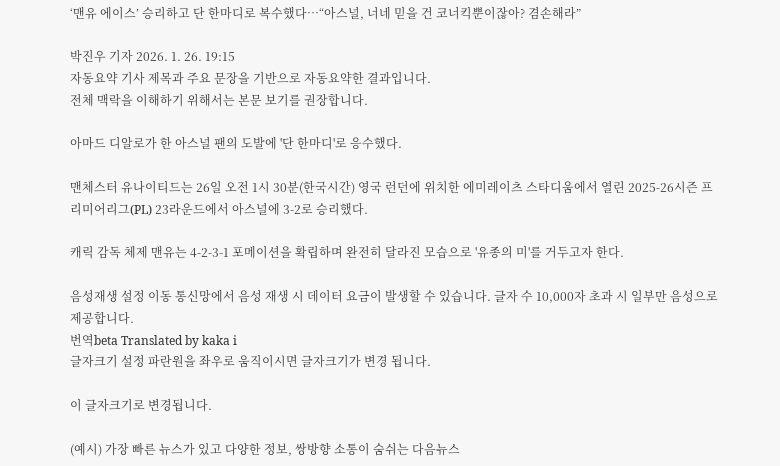‘맨유 에이스’ 승리하고 단 한마디로 복수했다…“아스널, 너네 믿을 건 코너킥뿐이잖아? 겸손해라”

박진우 기자 2026. 1. 26. 19:15
자동요약 기사 제목과 주요 문장을 기반으로 자동요약한 결과입니다.
전체 맥락을 이해하기 위해서는 본문 보기를 권장합니다.

아마드 디알로가 한 아스널 팬의 도발에 '단 한마디'로 응수했다.

맨체스터 유나이티드는 26일 오전 1시 30분(한국시간) 영국 런던에 위치한 에미레이츠 스타디움에서 열린 2025-26시즌 프리미어리그(PL) 23라운드에서 아스널에 3-2로 승리했다.

캐릭 감독 체제 맨유는 4-2-3-1 포메이션을 확립하며 완전히 달라진 모습으로 '유종의 미'를 거두고자 한다.

음성재생 설정 이동 통신망에서 음성 재생 시 데이터 요금이 발생할 수 있습니다. 글자 수 10,000자 초과 시 일부만 음성으로 제공합니다.
번역beta Translated by kaka i
글자크기 설정 파란원을 좌우로 움직이시면 글자크기가 변경 됩니다.

이 글자크기로 변경됩니다.

(예시) 가장 빠른 뉴스가 있고 다양한 정보, 쌍방향 소통이 숨쉬는 다음뉴스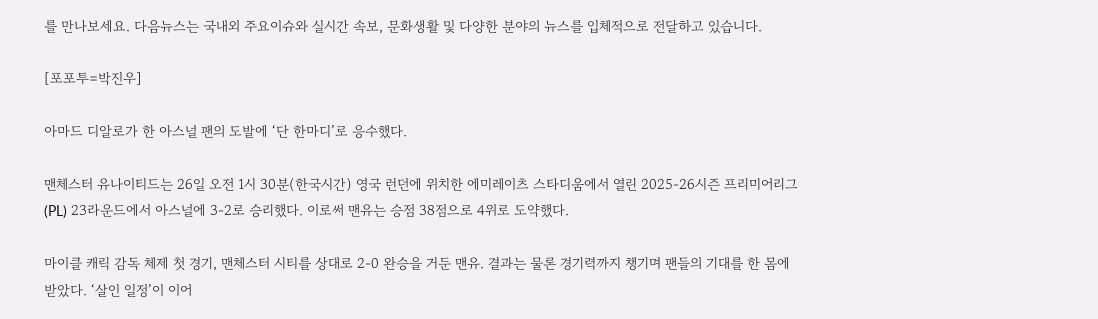를 만나보세요. 다음뉴스는 국내외 주요이슈와 실시간 속보, 문화생활 및 다양한 분야의 뉴스를 입체적으로 전달하고 있습니다.

[포포투=박진우]

아마드 디알로가 한 아스널 팬의 도발에 ‘단 한마디’로 응수했다.

맨체스터 유나이티드는 26일 오전 1시 30분(한국시간) 영국 런던에 위치한 에미레이츠 스타디움에서 열린 2025-26시즌 프리미어리그(PL) 23라운드에서 아스널에 3-2로 승리했다. 이로써 맨유는 승점 38점으로 4위로 도약했다.

마이클 캐릭 감독 체제 첫 경기, 맨체스터 시티를 상대로 2-0 완승을 거둔 맨유. 결과는 물론 경기력까지 챙기며 팬들의 기대를 한 몸에 받았다. ‘살인 일정’이 이어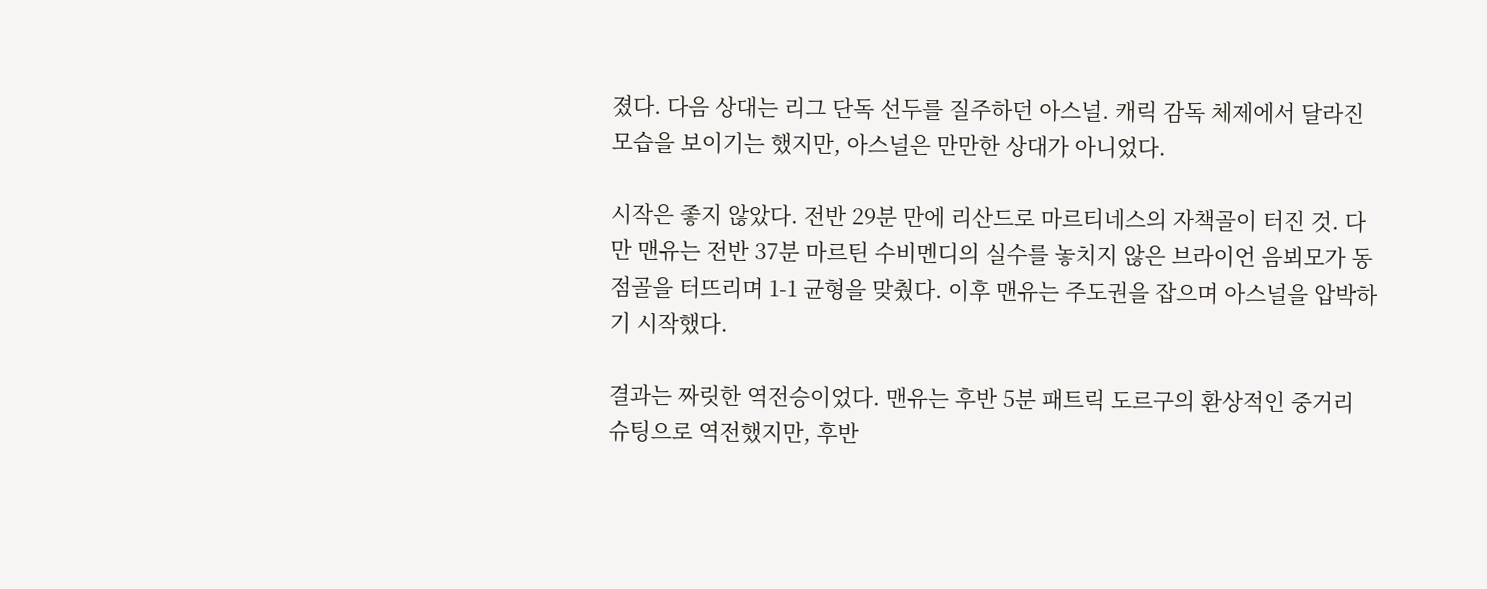졌다. 다음 상대는 리그 단독 선두를 질주하던 아스널. 캐릭 감독 체제에서 달라진 모습을 보이기는 했지만, 아스널은 만만한 상대가 아니었다.

시작은 좋지 않았다. 전반 29분 만에 리산드로 마르티네스의 자책골이 터진 것. 다만 맨유는 전반 37분 마르틴 수비멘디의 실수를 놓치지 않은 브라이언 음뵈모가 동점골을 터뜨리며 1-1 균형을 맞췄다. 이후 맨유는 주도권을 잡으며 아스널을 압박하기 시작했다.

결과는 짜릿한 역전승이었다. 맨유는 후반 5분 패트릭 도르구의 환상적인 중거리 슈팅으로 역전했지만, 후반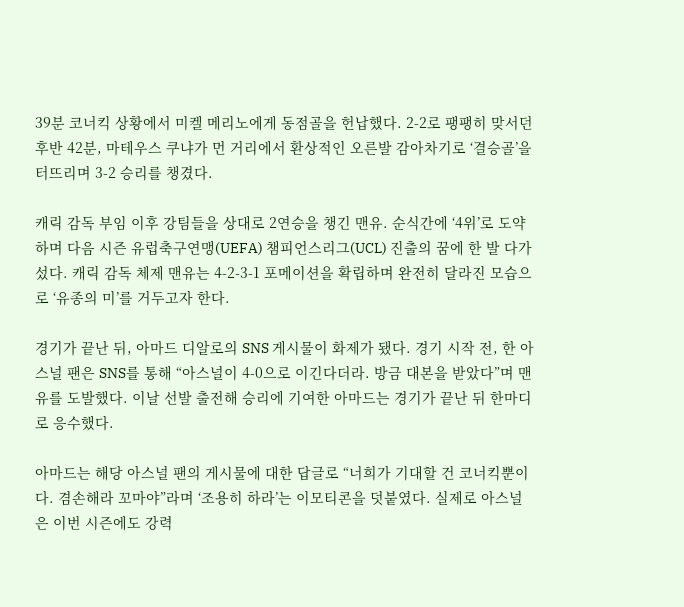39분 코너킥 상황에서 미켈 메리노에게 동점골을 헌납했다. 2-2로 팽팽히 맞서던 후반 42분, 마테우스 쿠냐가 먼 거리에서 환상적인 오른발 감아차기로 ‘결승골’을 터뜨리며 3-2 승리를 챙겼다.

캐릭 감독 부임 이후 강팀들을 상대로 2연승을 챙긴 맨유. 순식간에 ‘4위’로 도약하며 다음 시즌 유럽축구연맹(UEFA) 챔피언스리그(UCL) 진출의 꿈에 한 발 다가섰다. 캐릭 감독 체제 맨유는 4-2-3-1 포메이션을 확립하며 완전히 달라진 모습으로 ‘유종의 미’를 거두고자 한다.

경기가 끝난 뒤, 아마드 디알로의 SNS 게시물이 화제가 됐다. 경기 시작 전, 한 아스널 팬은 SNS를 통해 “아스널이 4-0으로 이긴다더라. 방금 대본을 받았다”며 맨유를 도발했다. 이날 선발 출전해 승리에 기여한 아마드는 경기가 끝난 뒤 한마디로 응수했다.

아마드는 해당 아스널 팬의 게시물에 대한 답글로 “너희가 기대할 건 코너킥뿐이다. 겸손해라 꼬마야”라며 ‘조용히 하라’는 이모티콘을 덧붙였다. 실제로 아스널은 이번 시즌에도 강력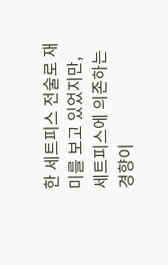한 세트피스 전술로 재미를 보고 있었지만, 세트피스에 의존하는 경향이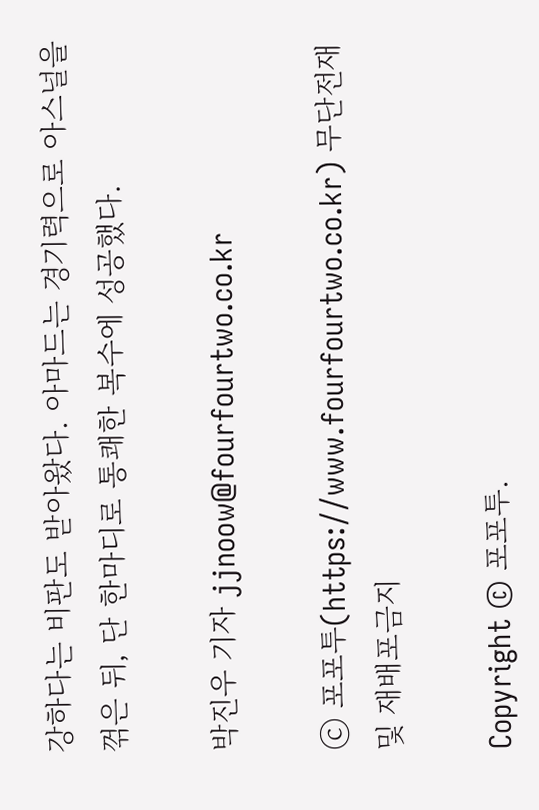강하다는 비판도 받아왔다. 아마드는 경기력으로 아스널을 꺾은 뒤, 단 한마디로 통쾌한 복수에 성공했다.

박진우 기자 jjnoow@fourfourtwo.co.kr

ⓒ 포포투(https://www.fourfourtwo.co.kr) 무단전재 및 재배포금지

Copyright © 포포투.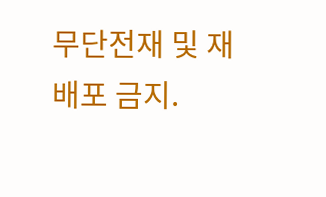무단전재 및 재배포 금지.